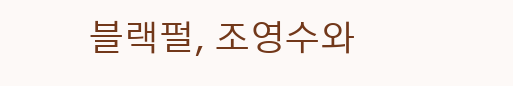블랙펄, 조영수와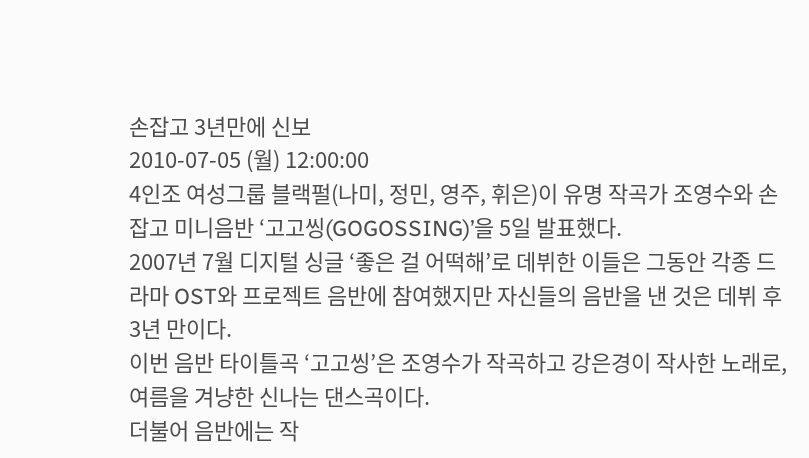손잡고 3년만에 신보
2010-07-05 (월) 12:00:00
4인조 여성그룹 블랙펄(나미, 정민, 영주, 휘은)이 유명 작곡가 조영수와 손잡고 미니음반 ‘고고씽(GOGOSSING)’을 5일 발표했다.
2007년 7월 디지털 싱글 ‘좋은 걸 어떡해’로 데뷔한 이들은 그동안 각종 드라마 OST와 프로젝트 음반에 참여했지만 자신들의 음반을 낸 것은 데뷔 후 3년 만이다.
이번 음반 타이틀곡 ‘고고씽’은 조영수가 작곡하고 강은경이 작사한 노래로, 여름을 겨냥한 신나는 댄스곡이다.
더불어 음반에는 작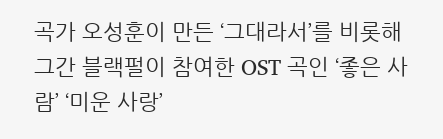곡가 오성훈이 만든 ‘그대라서’를 비롯해 그간 블랙펄이 참여한 OST 곡인 ‘좋은 사람’ ‘미운 사랑’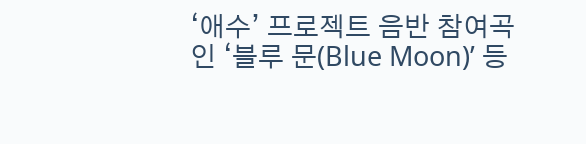‘애수’ 프로젝트 음반 참여곡인 ‘블루 문(Blue Moon)’ 등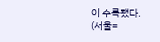이 수록됐다.
(서울=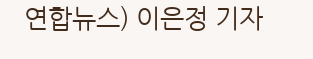연합뉴스) 이은정 기자